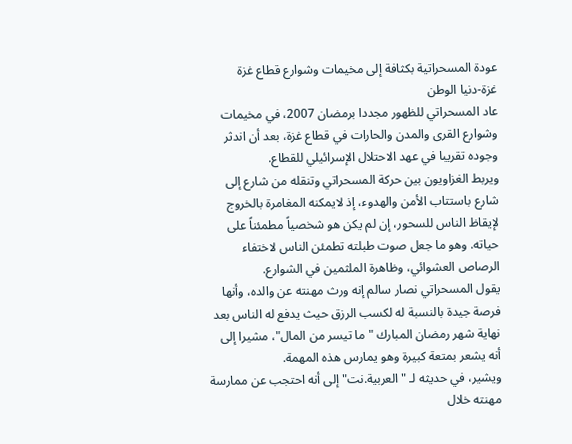عودة المسحراتية بكثافة إلى مخيمات وشوارع قطاع غزة
غزة-دنيا الوطن
عاد المسحراتي للظهور مجددا برمضان 2007، في مخيمات وشوارع القرى والمدن والحارات في قطاع غزة، بعد أن اندثر وجوده تقريبا في عهد الاحتلال الإسرائيلي للقطاع.
ويربط الغزاويون بين حركة المسحراتي وتنقله من شارع إلى شارع باستتاب الأمن والهدوء، إذ لايمكنه المغامرة بالخروج لإيقاظ الناس للسحور، إن لم يكن هو شخصياً مطمئناً على حياته. وهو ما جعل صوت طبلته تطمئن الناس لاختفاء الرصاص العشوائي، وظاهرة الملثمين في الشوارع.
يقول المسحراتي نصار سالم إنه ورث مهنته عن والده، وأنها فرصة جيدة بالنسبة له لكسب الرزق حيث يدفع له الناس بعد نهاية شهر رمضان المبارك "ما تيسر من المال"، مشيرا إلى أنه يشعر بمتعة كبيرة وهو يمارس هذه المهمة.
ويشير، في حديثه لـ "العربية.نت" إلى أنه احتجب عن ممارسة مهنته خلال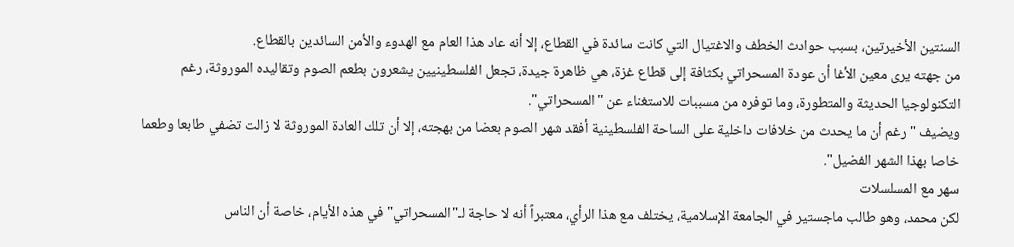السنتين الأخيرتين، بسبب حوادث الخطف والاغتيال التي كانت سائدة في القطاع، إلا أنه عاد هذا العام مع الهدوء والأمن السائدين بالقطاع.
من جهته يرى معين الأغا أن عودة المسحراتي بكثافة إلى قطاع غزة، هي ظاهرة جيدة، تجعل الفلسطينيين يشعرون بطعم الصوم وتقاليده الموروثة، رغم التكنولوجيا الحديثة والمتطورة، وما توفره من مسببات للاستغناء عن "المسحراتي".
ويضيف "رغم أن ما يحدث من خلافات داخلية على الساحة الفلسطينية أفقد شهر الصوم بعضا من بهجته، إلا أن تلك العادة الموروثة لا زالت تضفي طابعا وطعما خاصا بهذا الشهر الفضيل".
سهر مع المسلسلات
لكن محمد، وهو طالب ماجستير في الجامعة الإسلامية، يختلف مع هذا الرأي، معتبراً أنه لا حاجة لـ"المسحراتي" في هذه الأيام، خاصة أن الناس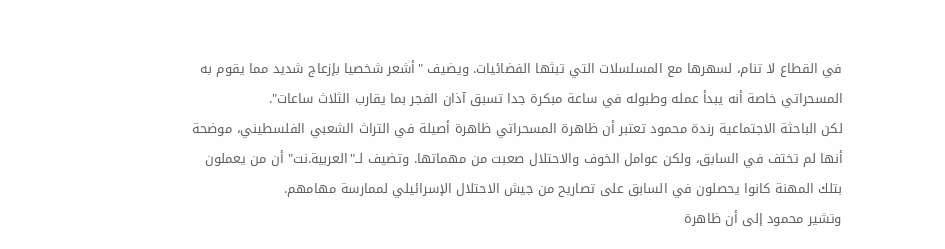في القطاع لا تنام، لسهرها مع المسلسلات التي تبثها الفضائيات. ويضيف "أشعر شخصيا بإزعاج شديد مما يقوم به المسحراتي خاصة أنه يبدأ عمله وطبوله في ساعة مبكرة جدا تسبق آذان الفجر بما يقارب الثلاث ساعات".
لكن الباحثة الاجتماعية رندة محمود تعتبر أن ظاهرة المسحراتي ظاهرة أصيلة في التراث الشعبي الفلسطيني، موضحة أنها لم تختف في السابق، ولكن عوامل الخوف والاحتلال صعبت من مهماتها. وتضيف لــ"العربية.نت" أن من يعملون بتلك المهنة كانوا يحصلون في السابق على تصاريح من جيش الاحتلال الإسرائيلي لممارسة مهامهم.
وتشير محمود إلى أن ظاهرة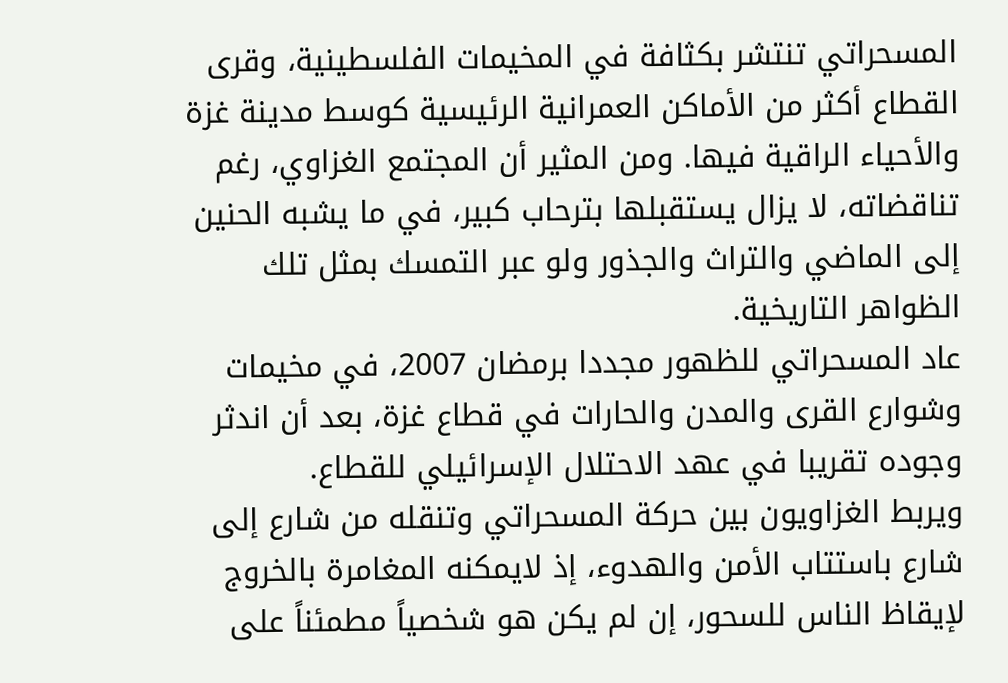المسحراتي تنتشر بكثافة في المخيمات الفلسطينية، وقرى القطاع أكثر من الأماكن العمرانية الرئيسية كوسط مدينة غزة والأحياء الراقية فيها. ومن المثير أن المجتمع الغزاوي، رغم تناقضاته، لا يزال يستقبلها بترحاب كبير، في ما يشبه الحنين إلى الماضي والتراث والجذور ولو عبر التمسك بمثل تلك الظواهر التاريخية.
عاد المسحراتي للظهور مجددا برمضان 2007، في مخيمات وشوارع القرى والمدن والحارات في قطاع غزة، بعد أن اندثر وجوده تقريبا في عهد الاحتلال الإسرائيلي للقطاع.
ويربط الغزاويون بين حركة المسحراتي وتنقله من شارع إلى شارع باستتاب الأمن والهدوء، إذ لايمكنه المغامرة بالخروج لإيقاظ الناس للسحور، إن لم يكن هو شخصياً مطمئناً على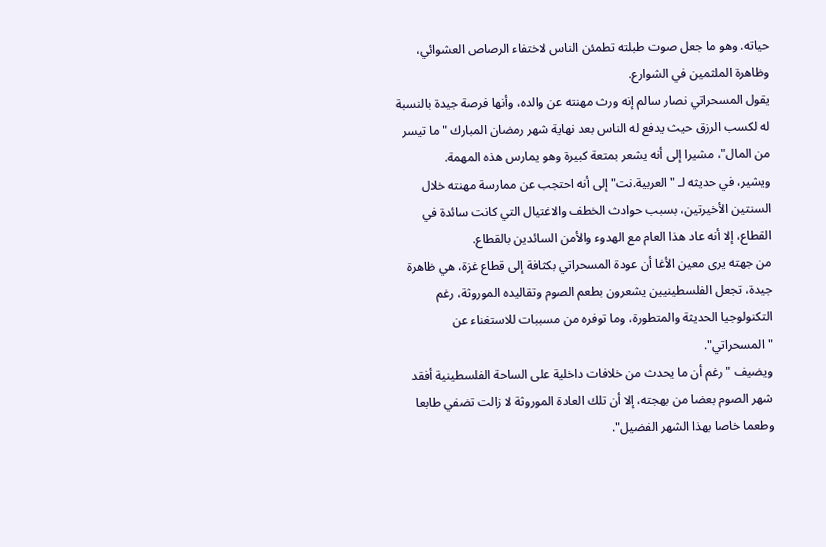حياته. وهو ما جعل صوت طبلته تطمئن الناس لاختفاء الرصاص العشوائي، وظاهرة الملثمين في الشوارع.
يقول المسحراتي نصار سالم إنه ورث مهنته عن والده، وأنها فرصة جيدة بالنسبة له لكسب الرزق حيث يدفع له الناس بعد نهاية شهر رمضان المبارك "ما تيسر من المال"، مشيرا إلى أنه يشعر بمتعة كبيرة وهو يمارس هذه المهمة.
ويشير، في حديثه لـ "العربية.نت" إلى أنه احتجب عن ممارسة مهنته خلال السنتين الأخيرتين، بسبب حوادث الخطف والاغتيال التي كانت سائدة في القطاع، إلا أنه عاد هذا العام مع الهدوء والأمن السائدين بالقطاع.
من جهته يرى معين الأغا أن عودة المسحراتي بكثافة إلى قطاع غزة، هي ظاهرة جيدة، تجعل الفلسطينيين يشعرون بطعم الصوم وتقاليده الموروثة، رغم التكنولوجيا الحديثة والمتطورة، وما توفره من مسببات للاستغناء عن "المسحراتي".
ويضيف "رغم أن ما يحدث من خلافات داخلية على الساحة الفلسطينية أفقد شهر الصوم بعضا من بهجته، إلا أن تلك العادة الموروثة لا زالت تضفي طابعا وطعما خاصا بهذا الشهر الفضيل".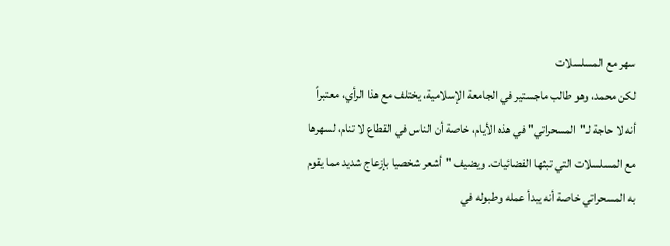سهر مع المسلسلات
لكن محمد، وهو طالب ماجستير في الجامعة الإسلامية، يختلف مع هذا الرأي، معتبراً أنه لا حاجة لـ"المسحراتي" في هذه الأيام، خاصة أن الناس في القطاع لا تنام، لسهرها مع المسلسلات التي تبثها الفضائيات. ويضيف "أشعر شخصيا بإزعاج شديد مما يقوم به المسحراتي خاصة أنه يبدأ عمله وطبوله في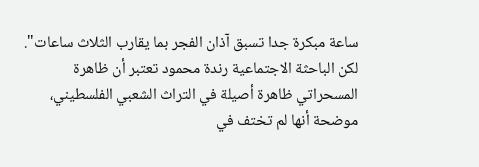ساعة مبكرة جدا تسبق آذان الفجر بما يقارب الثلاث ساعات".
لكن الباحثة الاجتماعية رندة محمود تعتبر أن ظاهرة المسحراتي ظاهرة أصيلة في التراث الشعبي الفلسطيني، موضحة أنها لم تختف في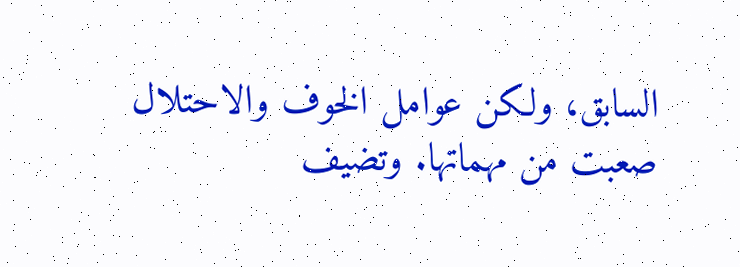السابق، ولكن عوامل الخوف والاحتلال صعبت من مهماتها. وتضيف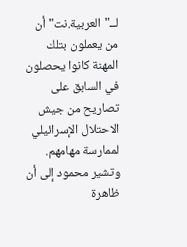لــ"العربية.نت" أن من يعملون بتلك المهنة كانوا يحصلون في السابق على تصاريح من جيش الاحتلال الإسرائيلي لممارسة مهامهم.
وتشير محمود إلى أن ظاهرة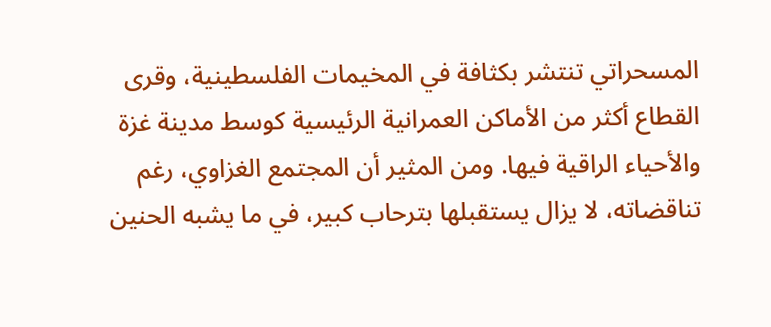المسحراتي تنتشر بكثافة في المخيمات الفلسطينية، وقرى القطاع أكثر من الأماكن العمرانية الرئيسية كوسط مدينة غزة والأحياء الراقية فيها. ومن المثير أن المجتمع الغزاوي، رغم تناقضاته، لا يزال يستقبلها بترحاب كبير، في ما يشبه الحنين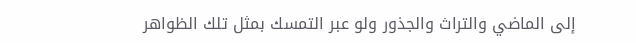إلى الماضي والتراث والجذور ولو عبر التمسك بمثل تلك الظواهر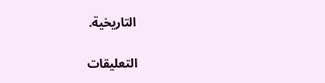التاريخية.

التعليقات